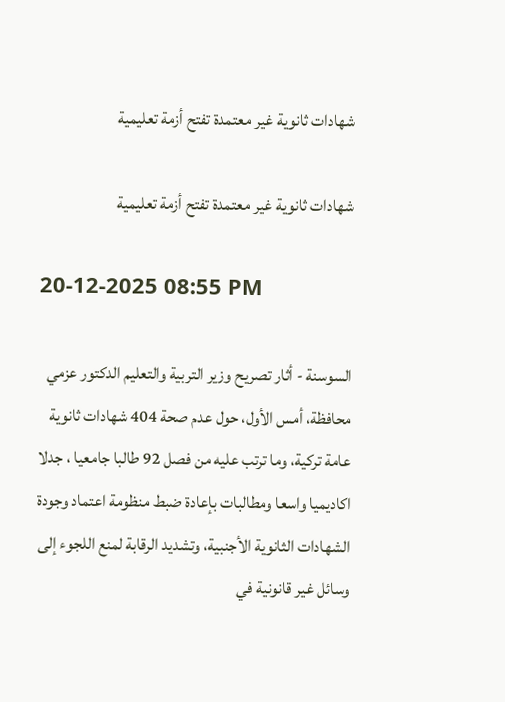شهادات ثانوية غير معتمدة تفتح أزمة تعليمية

شهادات ثانوية غير معتمدة تفتح أزمة تعليمية

20-12-2025 08:55 PM

السوسنة - أثار تصريح وزير التربية والتعليم الدكتور عزمي محافظة، أمس الأول، حول عدم صحة 404 شهادات ثانوية عامة تركية، وما ترتب عليه من فصل 92 طالبا جامعيا ، جدلا اكاديميا واسعا ومطالبات بإعادة ضبط منظومة اعتماد وجودة الشهادات الثانوية الأجنبية، وتشديد الرقابة لمنع اللجوء إلى وسائل غير قانونية في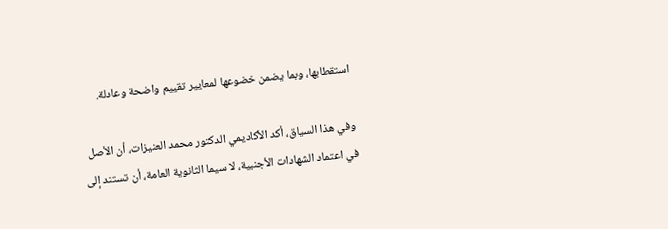استقطابها، وبما يضمن خضوعها لمعايير تقييم واضحة وعادلة.

وفي هذا السياق، أكد الأكاديمي الدكتور محمد العنيزات، أن الأصل في اعتماد الشهادات الأجنبية، لا سيما الثانوية العامة، أن تستند إلى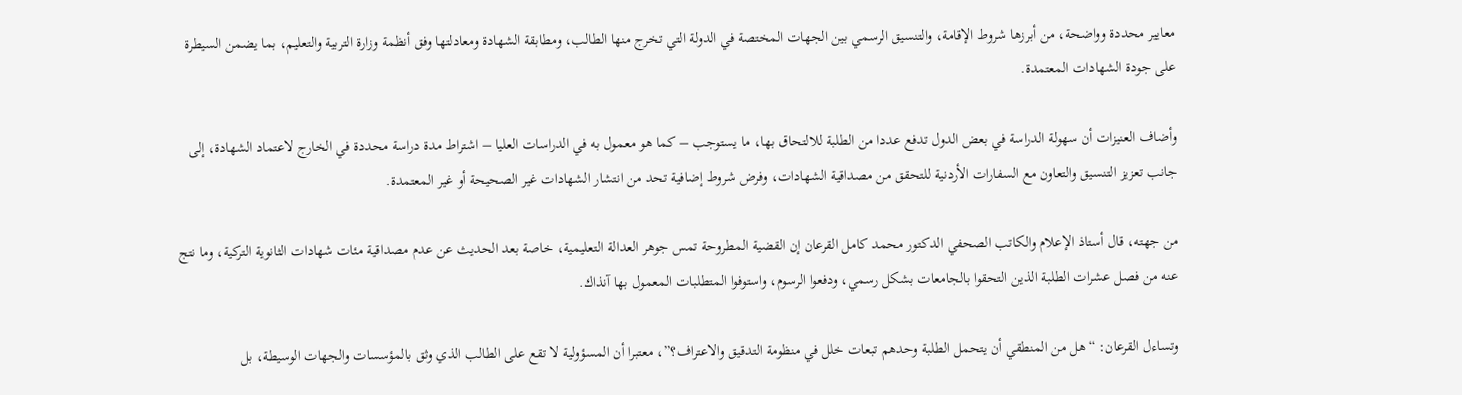معايير محددة وواضحة، من أبرزها شروط الإقامة، والتنسيق الرسمي بين الجهات المختصة في الدولة التي تخرج منها الطالب، ومطابقة الشهادة ومعادلتها وفق أنظمة وزارة التربية والتعليم، بما يضمن السيطرة على جودة الشهادات المعتمدة.

وأضاف العنيزات أن سهولة الدراسة في بعض الدول تدفع عددا من الطلبة للالتحاق بها، ما يستوجب – كما هو معمول به في الدراسات العليا – اشتراط مدة دراسة محددة في الخارج لاعتماد الشهادة، إلى جانب تعزيز التنسيق والتعاون مع السفارات الأردنية للتحقق من مصداقية الشهادات، وفرض شروط إضافية تحد من انتشار الشهادات غير الصحيحة أو غير المعتمدة.

من جهته، قال أستاذ الإعلام والكاتب الصحفي الدكتور محمد كامل القرعان إن القضية المطروحة تمس جوهر العدالة التعليمية، خاصة بعد الحديث عن عدم مصداقية مئات شهادات الثانوية التركية، وما نتج عنه من فصل عشرات الطلبة الذين التحقوا بالجامعات بشكل رسمي، ودفعوا الرسوم، واستوفوا المتطلبات المعمول بها آنذاك.

وتساءل القرعان: “هل من المنطقي أن يتحمل الطلبة وحدهم تبعات خلل في منظومة التدقيق والاعتراف؟”، معتبرا أن المسؤولية لا تقع على الطالب الذي وثق بالمؤسسات والجهات الوسيطة، بل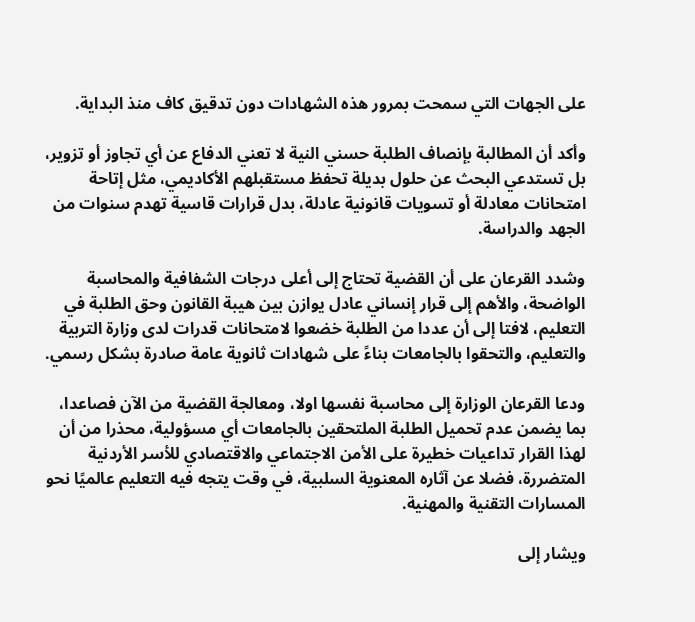على الجهات التي سمحت بمرور هذه الشهادات دون تدقيق كاف منذ البداية.

وأكد أن المطالبة بإنصاف الطلبة حسني النية لا تعني الدفاع عن أي تجاوز أو تزوير، بل تستدعي البحث عن حلول بديلة تحفظ مستقبلهم الأكاديمي، مثل إتاحة امتحانات معادلة أو تسويات قانونية عادلة، بدل قرارات قاسية تهدم سنوات من الجهد والدراسة.

وشدد القرعان على أن القضية تحتاج إلى أعلى درجات الشفافية والمحاسبة الواضحة، والأهم إلى قرار إنساني عادل يوازن بين هيبة القانون وحق الطلبة في التعليم، لافتا إلى أن عددا من الطلبة خضعوا لامتحانات قدرات لدى وزارة التربية والتعليم، والتحقوا بالجامعات بناءً على شهادات ثانوية عامة صادرة بشكل رسمي.

ودعا القرعان الوزارة إلى محاسبة نفسها اولا، ومعالجة القضية من الآن فصاعدا، بما يضمن عدم تحميل الطلبة الملتحقين بالجامعات أي مسؤولية، محذرا من أن لهذا القرار تداعيات خطيرة على الأمن الاجتماعي والاقتصادي للأسر الأردنية المتضررة، فضلا عن آثاره المعنوية السلبية، في وقت يتجه فيه التعليم عالميًا نحو المسارات التقنية والمهنية.

ويشار إلى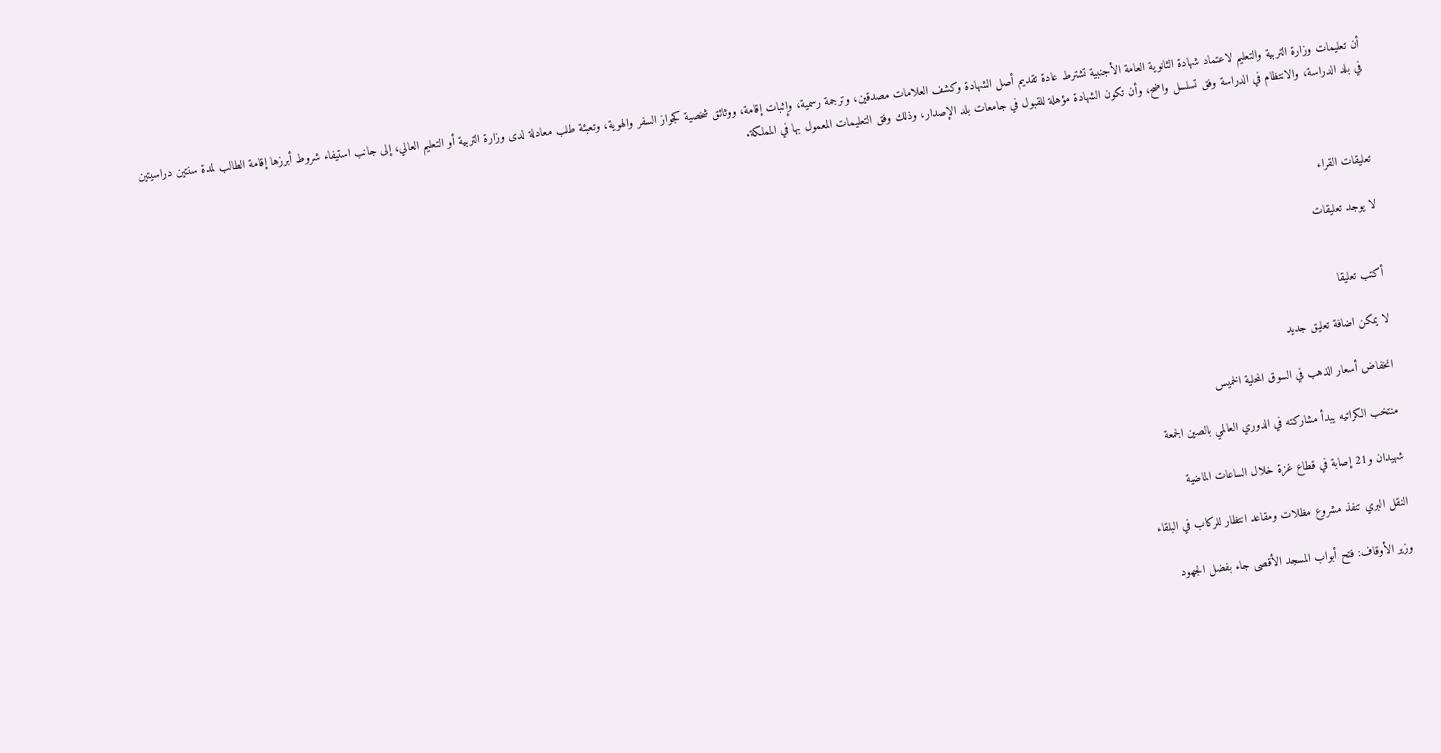أن تعليمات وزارة التربية والتعليم لاعتماد شهادة الثانوية العامة الأجنبية تشترط عادة تقديم أصل الشهادة وكشف العلامات مصدقين، وترجمة رسمية، وإثبات إقامة، ووثائق شخصية كجواز السفر والهوية، وتعبئة طلب معادلة لدى وزارة التربية أو التعليم العالي، إلى جانب استيفاء شروط أبرزها إقامة الطالب لمدة سنتين دراسيتين في بلد الدراسة، والانتظام في الدراسة وفق تسلسل واضح، وأن تكون الشهادة مؤهلة للقبول في جامعات بلد الإصدار، وذلك وفق التعليمات المعمول بها في المملكة.



تعليقات القراء

لا يوجد تعليقات


أكتب تعليقا

لا يمكن اضافة تعليق جديد

انخفاض أسعار الذهب في السوق المحلية الخميس

منتخب الكراتيه يبدأ مشاركته في الدوري العالمي بالصين الجمعة

شهيدان و21 إصابة في قطاع غزة خلال الساعات الماضية

النقل البري تنفذ مشروع مظلات ومقاعد انتظار للركاب في البلقاء

وزير الأوقاف: فتح أبواب المسجد الأقصى جاء بفضل الجهود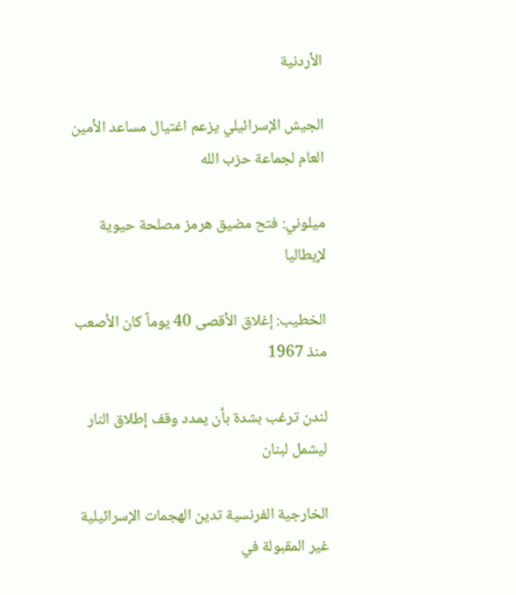الأردنية

الجيش الإسرائيلي يزعم اغتيال مساعد الأمين العام لجماعة حزب الله

ميلوني: فتح مضيق هرمز مصلحة حيوية لإيطاليا

الخطيب: إغلاق الأقصى 40 يوماً كان الأصعب منذ 1967

لندن ترغب بشدة بأن يمدد وقف إطلاق النار ليشمل لبنان

الخارجية الفرنسية تدين الهجمات الإسرائيلية غير المقبولة في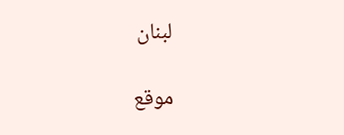لبنان

موقع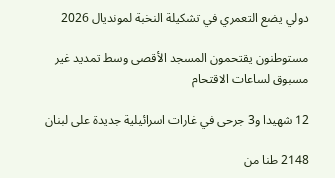دولي يضع التعمري في تشكيلة النخبة لمونديال 2026

مستوطنون يقتحمون المسجد الأقصى وسط تمديد غير مسبوق لساعات الاقتحام

12 شهيدا و3 جرحى في غارات اسرائيلية جديدة على لبنان

2148 طنا من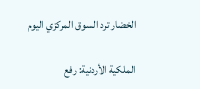الخضار ترد السوق المركزي اليوم

الملكية الأردنية: رفع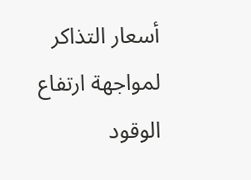أسعار التذاكر لمواجهة ارتفاع الوقود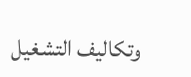وتكاليف التشغيل